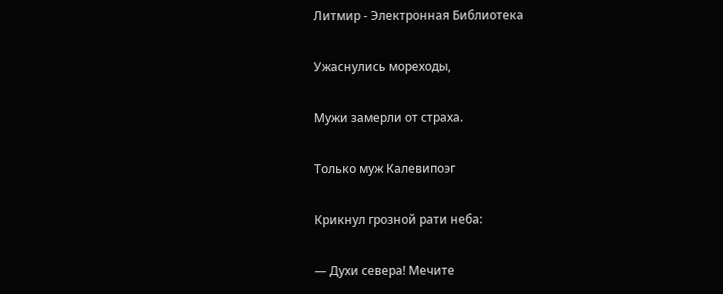Литмир - Электронная Библиотека

Ужаснулись мореходы,

Мужи замерли от страха.

Только муж Калевипоэг

Крикнул грозной рати неба:

— Духи севера! Мечите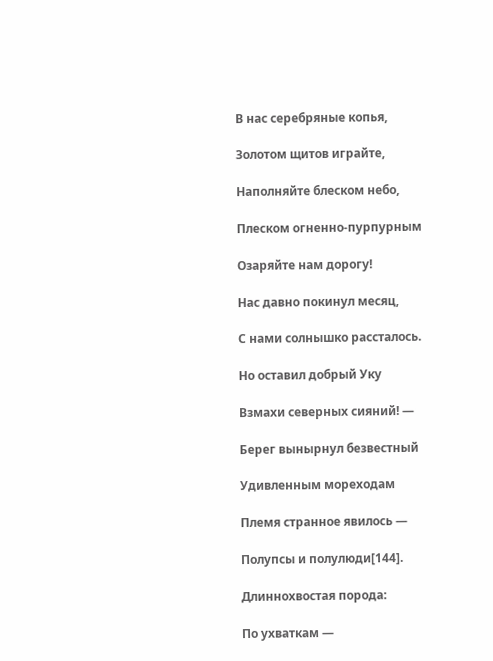В нас серебряные копья,

Золотом щитов играйте,

Наполняйте блеском небо,

Плеском огненно-пурпурным

Озаряйте нам дорогу!

Нас давно покинул месяц,

С нами солнышко рассталось.

Но оставил добрый Уку

Взмахи северных сияний! —

Берег вынырнул безвестный

Удивленным мореходам

Племя странное явилось —

Полупсы и полулюди[144].

Длиннохвостая порода:

По ухваткам —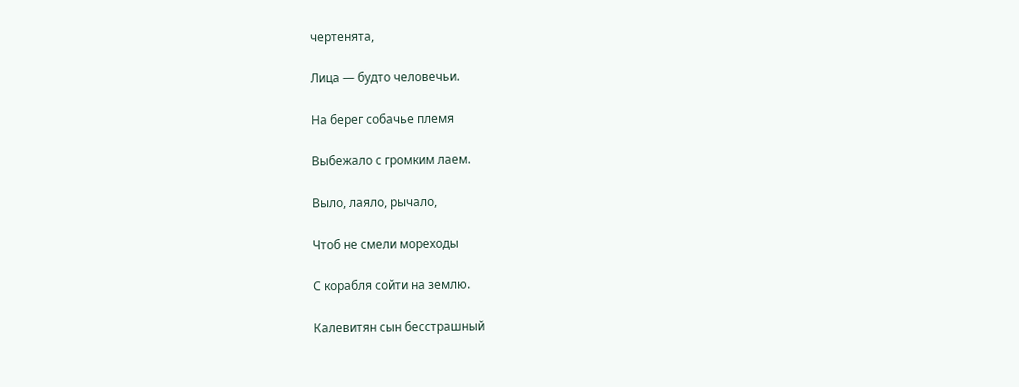чертенята,

Лица — будто человечьи.

На берег собачье племя

Выбежало с громким лаем.

Выло, лаяло, рычало,

Чтоб не смели мореходы

С корабля сойти на землю.

Калевитян сын бесстрашный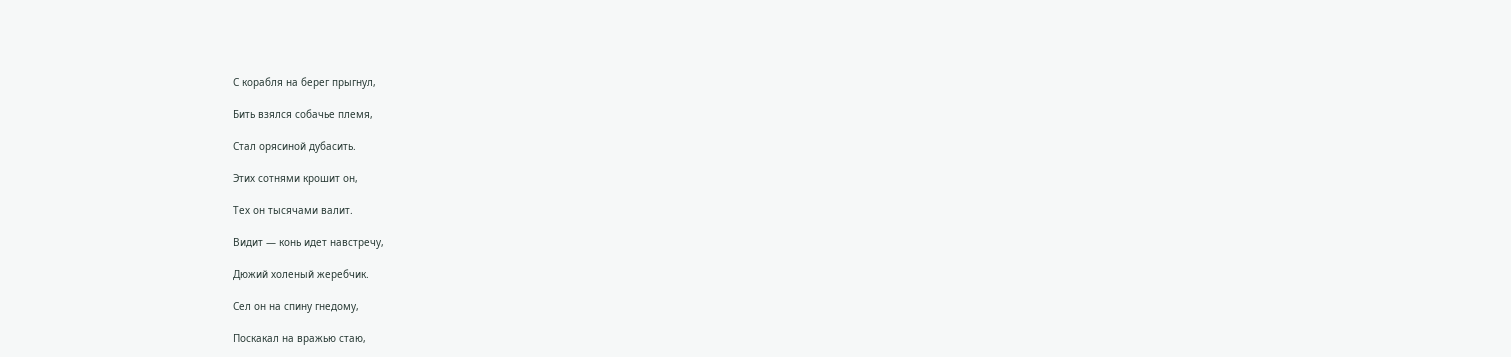С корабля на берег прыгнул,

Бить взялся собачье племя,

Стал орясиной дубасить.

Этих сотнями крошит он,

Тех он тысячами валит.

Видит — конь идет навстречу,

Дюжий холеный жеребчик.

Сел он на спину гнедому,

Поскакал на вражью стаю,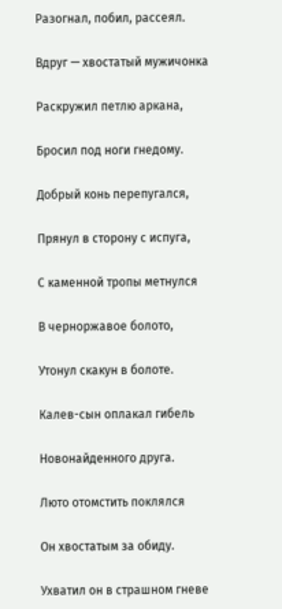Разогнал, побил, рассеял.

Вдруг — хвостатый мужичонка

Раскружил петлю аркана,

Бросил под ноги гнедому.

Добрый конь перепугался,

Прянул в сторону с испуга,

С каменной тропы метнулся

В черноржавое болото,

Утонул скакун в болоте.

Калев-сын оплакал гибель

Новонайденного друга.

Люто отомстить поклялся

Он хвостатым за обиду.

Ухватил он в страшном гневе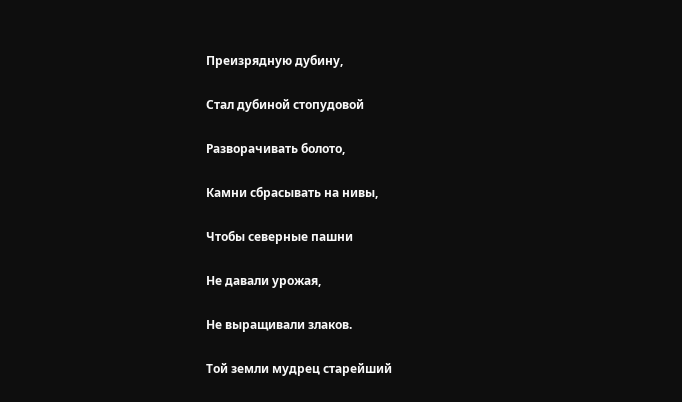Преизрядную дубину,

Стал дубиной стопудовой

Разворачивать болото,

Камни сбрасывать на нивы,

Чтобы северные пашни

Не давали урожая,

Не выращивали злаков.

Той земли мудрец старейший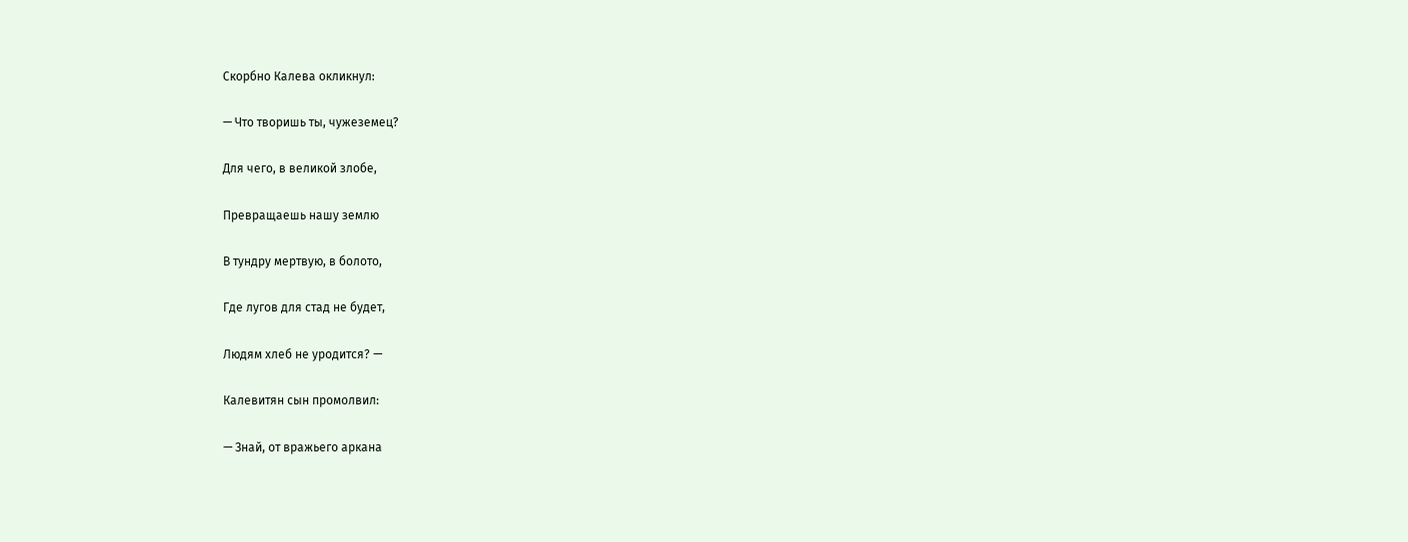Скорбно Калева окликнул:

— Что творишь ты, чужеземец?

Для чего, в великой злобе,

Превращаешь нашу землю

В тундру мертвую, в болото,

Где лугов для стад не будет,

Людям хлеб не уродится? —

Калевитян сын промолвил:

— Знай, от вражьего аркана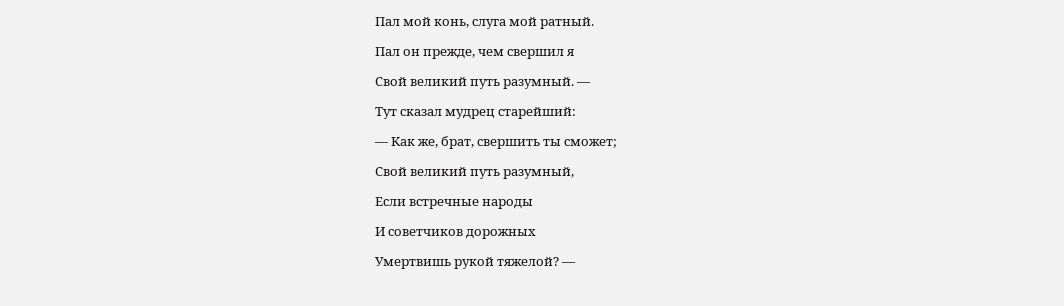Пал мой конь, слуга мой ратный.

Пал он прежде, чем свершил я

Свой великий путь разумный. —

Тут сказал мудрец старейший:

— Как же, брат, свершить ты сможет;

Свой великий путь разумный,

Если встречные народы

И советчиков дорожных

Умертвишь рукой тяжелой? —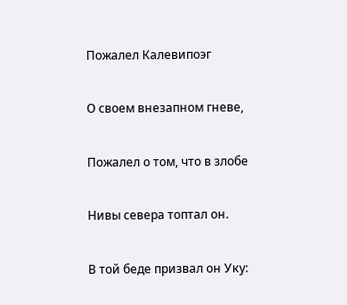Пожалел Калевипоэг

О своем внезапном гневе,

Пожалел о том, что в злобе

Нивы севера топтал он.

В той беде призвал он Уку: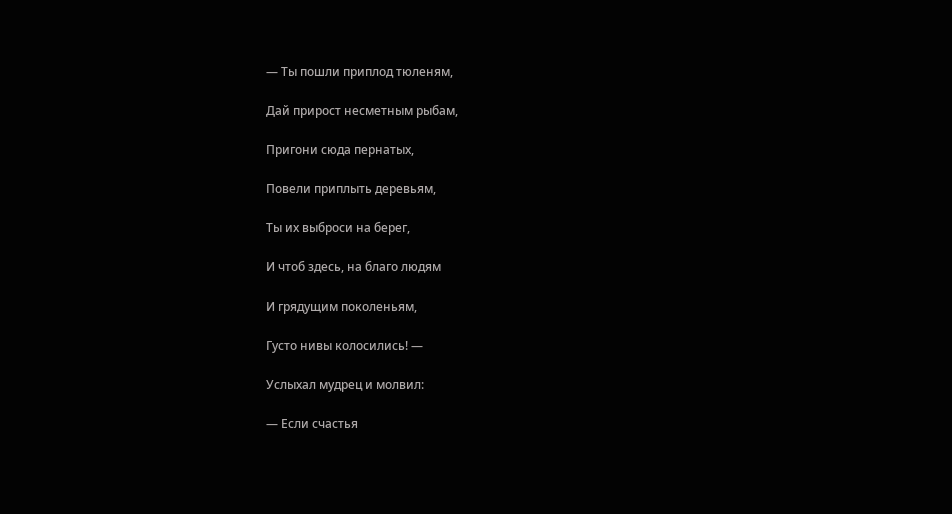— Ты пошли приплод тюленям,

Дай прирост несметным рыбам,

Пригони сюда пернатых,

Повели приплыть деревьям,

Ты их выброси на берег,

И чтоб здесь, на благо людям

И грядущим поколеньям,

Густо нивы колосились! —

Услыхал мудрец и молвил:

— Если счастья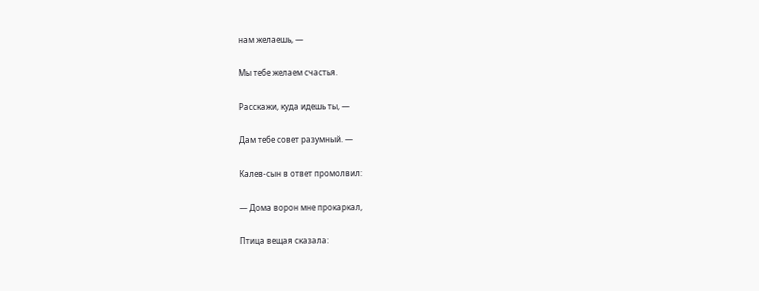нам желаешь, —

Мы тебе желаем счастья.

Расскажи, куда идешь ты, —

Дам тебе совет разумный. —

Калев-сын в ответ промолвил:

— Дома ворон мне прокаркал,

Птица вещая сказала: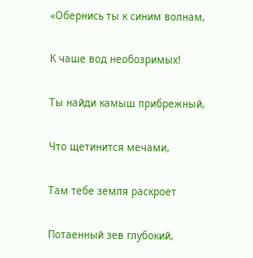«Обернись ты к синим волнам,

К чаше вод необозримых!

Ты найди камыш прибрежный,

Что щетинится мечами,

Там тебе земля раскроет

Потаенный зев глубокий,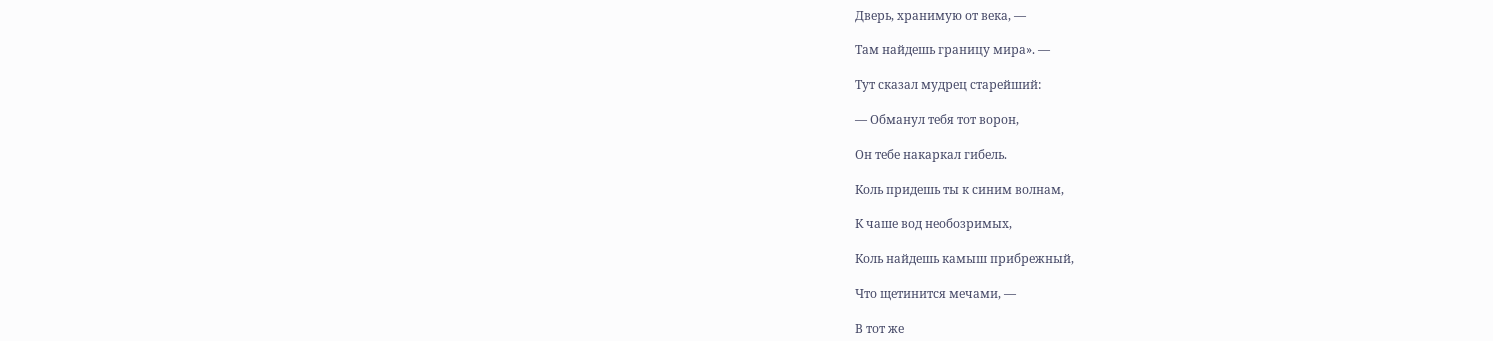Дверь, хранимую от века, —

Там найдешь границу мира». —

Тут сказал мудрец старейший:

— Обманул тебя тот ворон,

Он тебе накаркал гибель.

Коль придешь ты к синим волнам,

К чаше вод необозримых,

Коль найдешь камыш прибрежный,

Что щетинится мечами, —

В тот же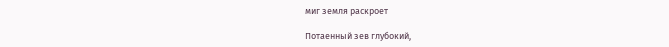миг земля раскроет

Потаенный зев глубокий,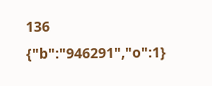136
{"b":"946291","o":1}